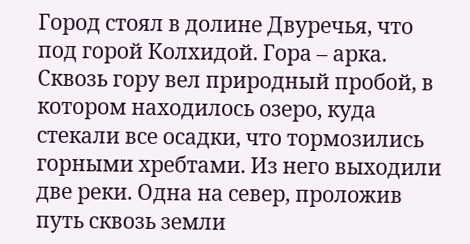Город стоял в долине Двуречья, что под горой Колхидой. Гора – арка. Сквозь гору вел природный пробой, в котором находилось озеро, куда стекали все осадки, что тормозились горными хребтами. Из него выходили две реки. Одна на север, проложив путь сквозь земли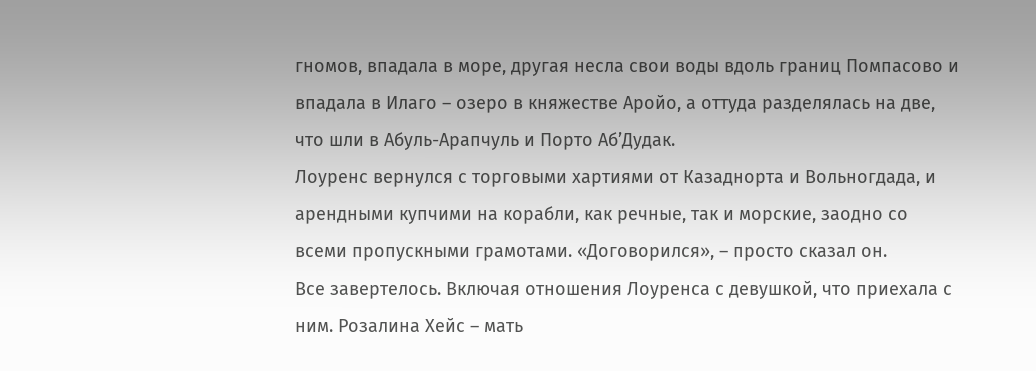гномов, впадала в море, другая несла свои воды вдоль границ Помпасово и впадала в Илаго – озеро в княжестве Аройо, а оттуда разделялась на две, что шли в Абуль-Арапчуль и Порто Аб’Дудак.
Лоуренс вернулся с торговыми хартиями от Казаднорта и Вольногдада, и арендными купчими на корабли, как речные, так и морские, заодно со всеми пропускными грамотами. «Договорился», – просто сказал он.
Все завертелось. Включая отношения Лоуренса с девушкой, что приехала с ним. Розалина Хейс – мать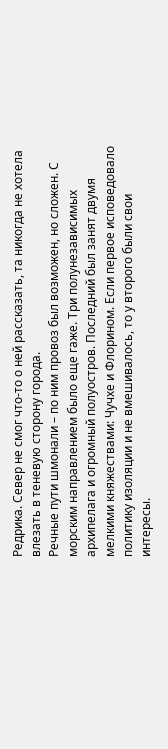Редрика. Север не смог что-то о ней рассказать, та никогда не хотела влезать в теневую сторону города.
Речные пути шмонали – по ним провоз был возможен, но сложен. С морским направлением было еще гаже. Три полунезависимых архипелага и огромный полуостров. Последний был занят двумя мелкими княжествами: Чучхе и Флорином. Если первое исповедовало политику изоляции и не вмешивалось, то у второго были свои интересы.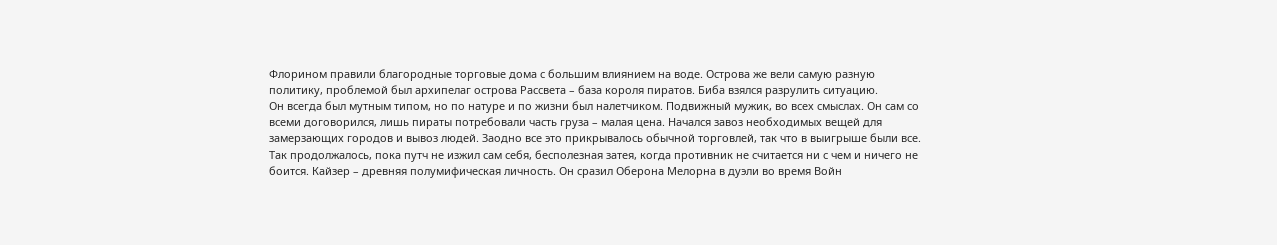Флорином правили благородные торговые дома с большим влиянием на воде. Острова же вели самую разную политику, проблемой был архипелаг острова Рассвета – база короля пиратов. Биба взялся разрулить ситуацию.
Он всегда был мутным типом, но по натуре и по жизни был налетчиком. Подвижный мужик, во всех смыслах. Он сам со всеми договорился, лишь пираты потребовали часть груза – малая цена. Начался завоз необходимых вещей для замерзающих городов и вывоз людей. Заодно все это прикрывалось обычной торговлей, так что в выигрыше были все.
Так продолжалось, пока путч не изжил сам себя, бесполезная затея, когда противник не считается ни с чем и ничего не боится. Кайзер – древняя полумифическая личность. Он сразил Оберона Мелорна в дуэли во время Войн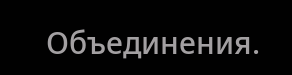Объединения.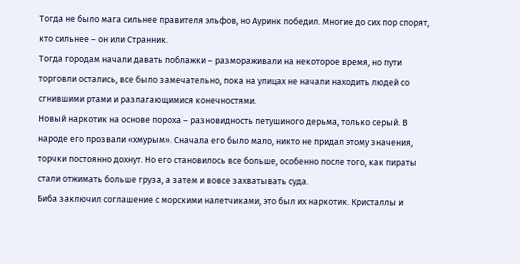Тогда не было мага сильнее правителя эльфов, но Ауринк победил. Многие до сих пор спорят, кто сильнее – он или Странник.
Тогда городам начали давать поблажки – размораживали на некоторое время, но пути торговли остались, все было замечательно, пока на улицах не начали находить людей со сгнившими ртами и разлагающимися конечностями.
Новый наркотик на основе пороха – разновидность петушиного дерьма, только серый. В народе его прозвали «хмурым». Сначала его было мало, никто не придал этому значения, торчки постоянно дохнут. Но его становилось все больше, особенно после того, как пираты стали отжимать больше груза, а затем и вовсе захватывать суда.
Биба заключил соглашение с морскими налетчиками, это был их наркотик. Кристаллы и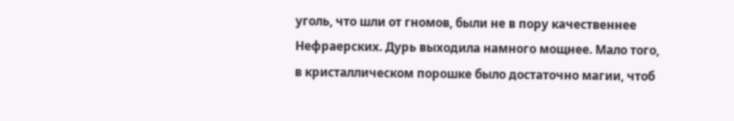уголь, что шли от гномов, были не в пору качественнее Нефраерских. Дурь выходила намного мощнее. Мало того, в кристаллическом порошке было достаточно магии, чтоб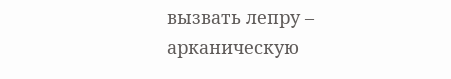вызвать лепру – арканическую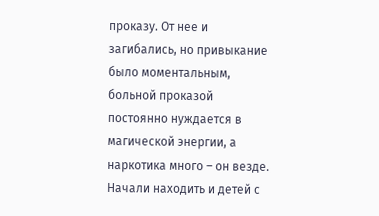проказу. От нее и загибались, но привыкание было моментальным, больной проказой постоянно нуждается в магической энергии, а наркотика много – он везде. Начали находить и детей с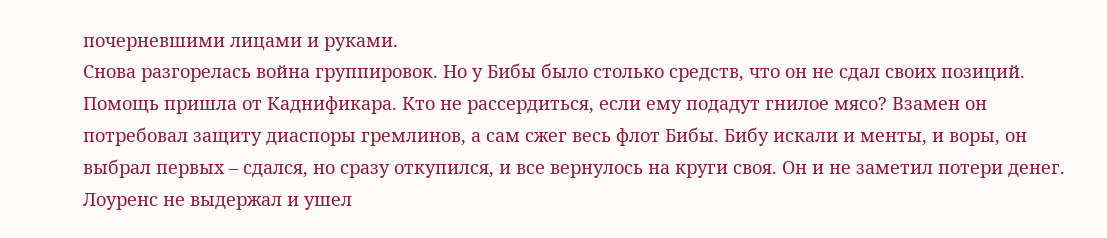почерневшими лицами и руками.
Снова разгорелась война группировок. Но у Бибы было столько средств, что он не сдал своих позиций. Помощь пришла от Каднификара. Кто не рассердиться, если ему подадут гнилое мясо? Взамен он потребовал защиту диаспоры гремлинов, а сам сжег весь флот Бибы. Бибу искали и менты, и воры, он выбрал первых – сдался, но сразу откупился, и все вернулось на круги своя. Он и не заметил потери денег. Лоуренс не выдержал и ушел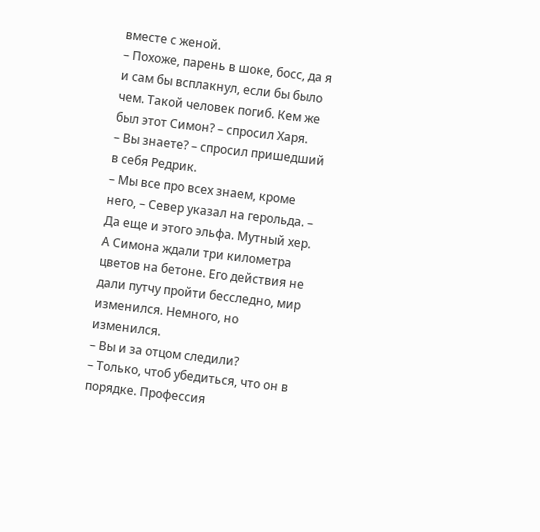вместе с женой.
– Похоже, парень в шоке, босс, да я и сам бы всплакнул, если бы было чем. Такой человек погиб. Кем же был этот Симон? – спросил Харя.
– Вы знаете? – спросил пришедший в себя Редрик.
– Мы все про всех знаем, кроме него, – Север указал на герольда. – Да еще и этого эльфа. Мутный хер. А Симона ждали три километра цветов на бетоне. Его действия не дали путчу пройти бесследно, мир изменился. Немного, но изменился.
– Вы и за отцом следили?
– Только, чтоб убедиться, что он в порядке. Профессия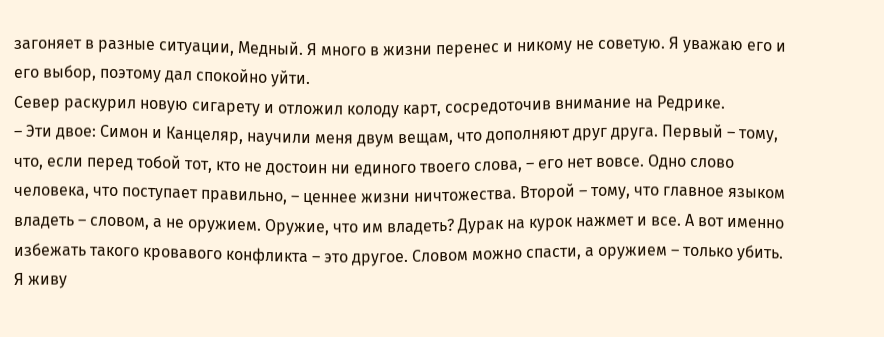загоняет в разные ситуации, Медный. Я много в жизни перенес и никому не советую. Я уважаю его и его выбор, поэтому дал спокойно уйти.
Север раскурил новую сигарету и отложил колоду карт, сосредоточив внимание на Редрике.
– Эти двое: Симон и Канцеляр, научили меня двум вещам, что дополняют друг друга. Первый – тому, что, если перед тобой тот, кто не достоин ни единого твоего слова, – его нет вовсе. Одно слово человека, что поступает правильно, – ценнее жизни ничтожества. Второй – тому, что главное языком владеть – словом, а не оружием. Оружие, что им владеть? Дурак на курок нажмет и все. А вот именно избежать такого кровавого конфликта – это другое. Словом можно спасти, а оружием – только убить. Я живу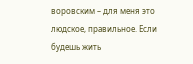воровским – для меня это людское, правильное. Если будешь жить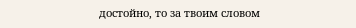достойно, то за твоим словом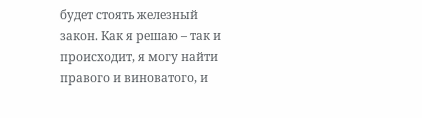будет стоять железный закон. Как я решаю – так и происходит, я могу найти правого и виноватого, и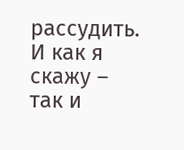рассудить. И как я скажу – так и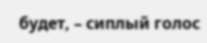будет, – сиплый голос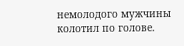немолодого мужчины колотил по голове.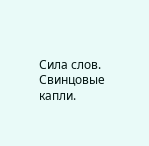Сила слов. Свинцовые капли.